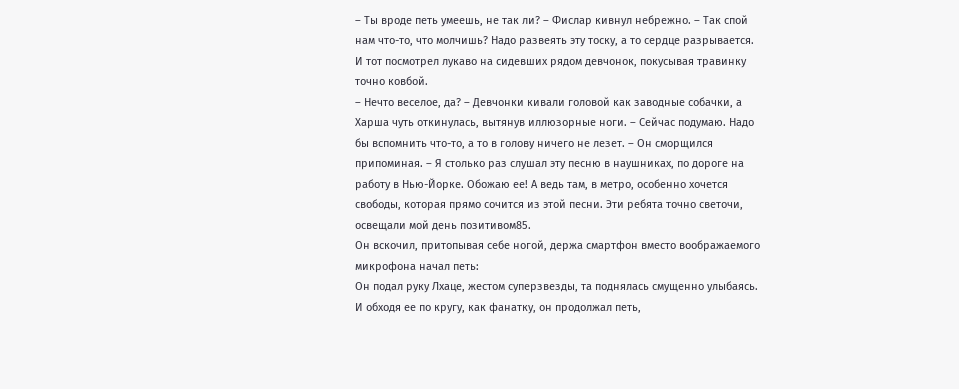– Ты вроде петь умеешь, не так ли? – Фислар кивнул небрежно. – Так спой нам что-то, что молчишь? Надо развеять эту тоску, а то сердце разрывается.
И тот посмотрел лукаво на сидевших рядом девчонок, покусывая травинку точно ковбой.
– Нечто веселое, да? – Девчонки кивали головой как заводные собачки, а Харша чуть откинулась, вытянув иллюзорные ноги. – Сейчас подумаю. Надо бы вспомнить что-то, а то в голову ничего не лезет. – Он сморщился припоминая. – Я столько раз слушал эту песню в наушниках, по дороге на работу в Нью-Йорке. Обожаю ее! А ведь там, в метро, особенно хочется свободы, которая прямо сочится из этой песни. Эти ребята точно светочи, освещали мой день позитивом85.
Он вскочил, притопывая себе ногой, держа смартфон вместо воображаемого микрофона начал петь:
Он подал руку Лхаце, жестом суперзвезды, та поднялась смущенно улыбаясь. И обходя ее по кругу, как фанатку, он продолжал петь,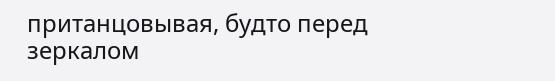пританцовывая, будто перед зеркалом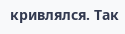кривлялся. Так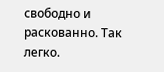свободно и раскованно. Так легко.